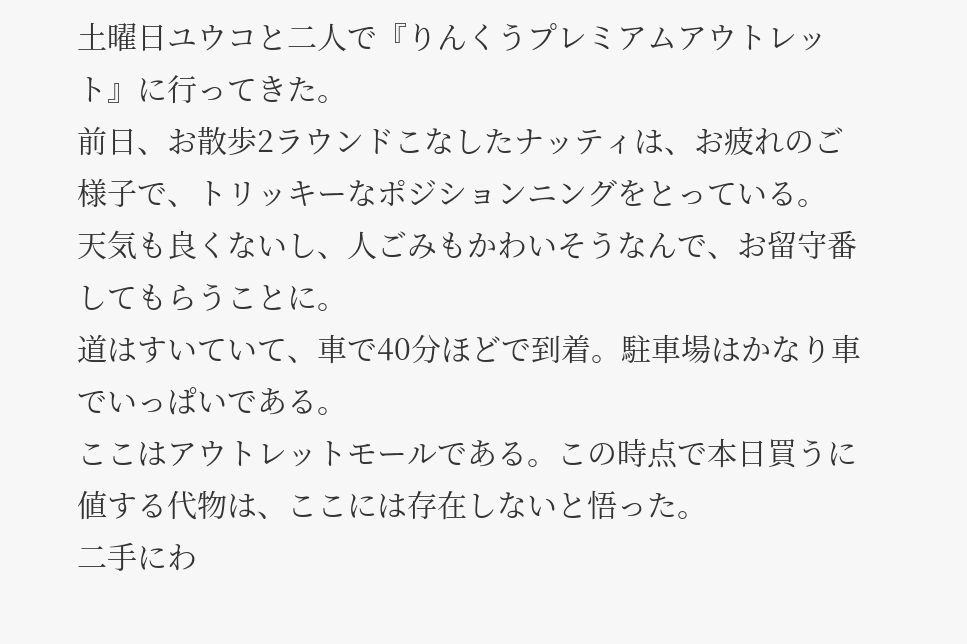土曜日ユウコと二人で『りんくうプレミアムアウトレット』に行ってきた。
前日、お散歩2ラウンドこなしたナッティは、お疲れのご様子で、トリッキーなポジションニングをとっている。
天気も良くないし、人ごみもかわいそうなんで、お留守番してもらうことに。
道はすいていて、車で40分ほどで到着。駐車場はかなり車でいっぱいである。
ここはアウトレットモールである。この時点で本日買うに値する代物は、ここには存在しないと悟った。
二手にわ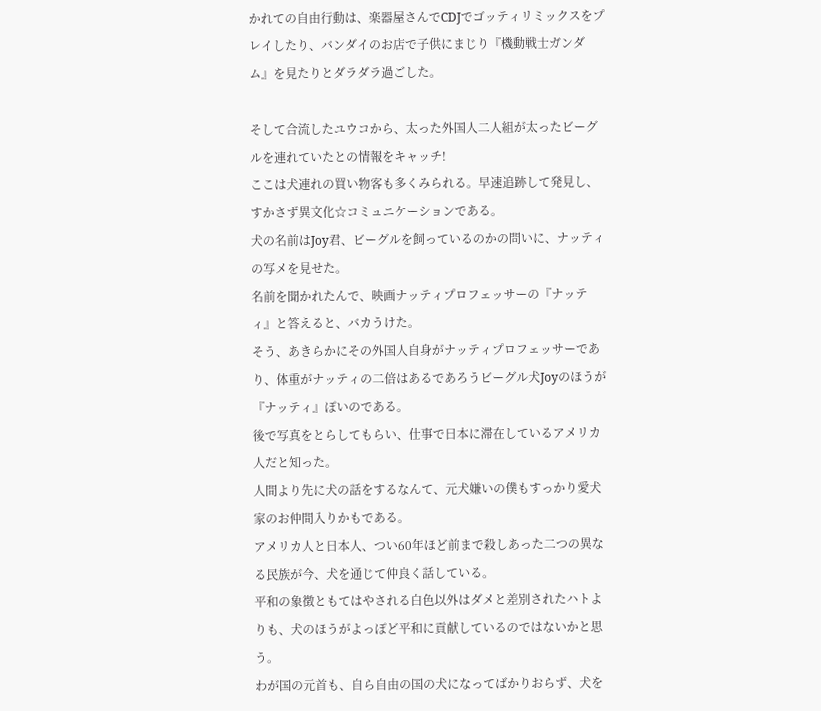かれての自由行動は、楽器屋さんでCDJでゴッティリミックスをプレイしたり、バンダイのお店で子供にまじり『機動戦士ガンダム』を見たりとダラダラ過ごした。

そして合流したユウコから、太った外国人二人組が太ったビーグルを連れていたとの情報をキャッチ!
ここは犬連れの買い物客も多くみられる。早速追跡して発見し、すかさず異文化☆コミュニケーションである。
犬の名前はJoy君、ビーグルを飼っているのかの問いに、ナッティの写メを見せた。
名前を聞かれたんで、映画ナッティプロフェッサーの『ナッティ』と答えると、バカうけた。
そう、あきらかにその外国人自身がナッティプロフェッサーであり、体重がナッティの二倍はあるであろうビーグル犬Joyのほうが『ナッティ』ぽいのである。
後で写真をとらしてもらい、仕事で日本に滞在しているアメリカ人だと知った。
人間より先に犬の話をするなんて、元犬嫌いの僕もすっかり愛犬家のお仲間入りかもである。
アメリカ人と日本人、つい60年ほど前まで殺しあった二つの異なる民族が今、犬を通じて仲良く話している。
平和の象徴ともてはやされる白色以外はダメと差別されたハトよりも、犬のほうがよっぽど平和に貢献しているのではないかと思う。
わが国の元首も、自ら自由の国の犬になってばかりおらず、犬を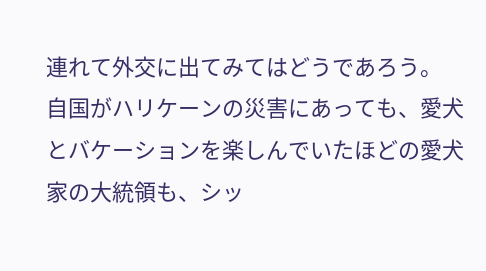連れて外交に出てみてはどうであろう。
自国がハリケーンの災害にあっても、愛犬とバケーションを楽しんでいたほどの愛犬家の大統領も、シッ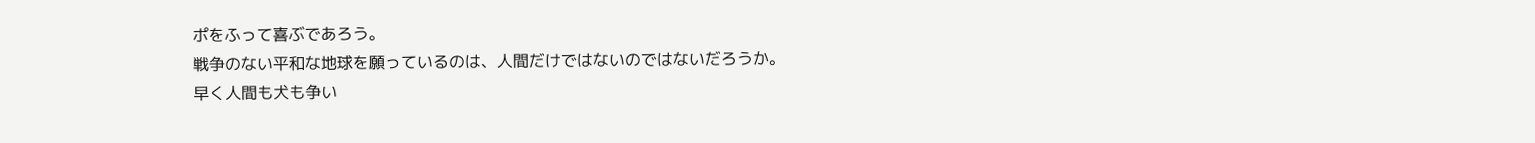ポをふって喜ぶであろう。
戦争のない平和な地球を願っているのは、人間だけではないのではないだろうか。
早く人間も犬も争い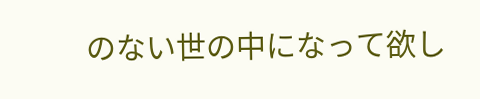のない世の中になって欲し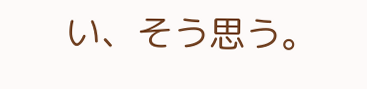い、そう思う。